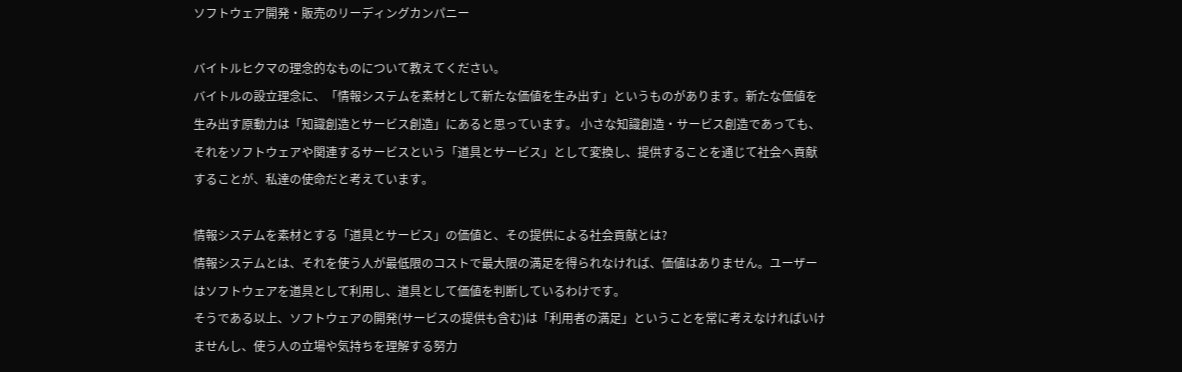ソフトウェア開発・販売のリーディングカンパニー

バイトルヒクマの理念的なものについて教えてください。
バイトルの設立理念に、「情報システムを素材として新たな価値を生み出す」というものがあります。新たな価値を生み出す原動力は「知識創造とサービス創造」にあると思っています。 小さな知識創造・サービス創造であっても、それをソフトウェアや関連するサービスという「道具とサービス」として変換し、提供することを通じて社会へ貢献することが、私達の使命だと考えています。

情報システムを素材とする「道具とサービス」の価値と、その提供による社会貢献とは?
情報システムとは、それを使う人が最低限のコストで最大限の満足を得られなければ、価値はありません。ユーザーはソフトウェアを道具として利用し、道具として価値を判断しているわけです。
そうである以上、ソフトウェアの開発(サービスの提供も含む)は「利用者の満足」ということを常に考えなければいけませんし、使う人の立場や気持ちを理解する努力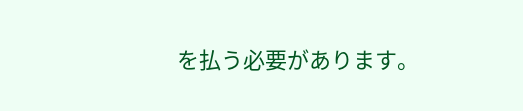を払う必要があります。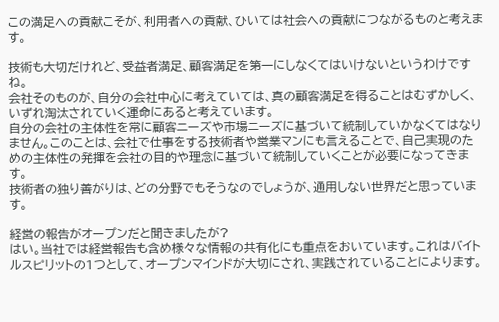この満足への貢献こそが、利用者への貢献、ひいては社会への貢献につながるものと考えます。

技術も大切だけれど、受益者満足、顧客満足を第一にしなくてはいけないというわけですね。
会社そのものが、自分の会社中心に考えていては、真の顧客満足を得ることはむずかしく、いずれ淘汰されていく運命にあると考えています。
自分の会社の主体性を常に顧客ニーズや市場ニーズに基づいて統制していかなくてはなりません。このことは、会社で仕事をする技術者や営業マンにも言えることで、自己実現のための主体性の発揮を会社の目的や理念に基づいて統制していくことが必要になってきます。
技術者の独り善がりは、どの分野でもそうなのでしょうが、通用しない世界だと思っています。

経営の報告がオープンだと聞きましたが?
はい。当社では経営報告も含め様々な情報の共有化にも重点をおいています。これはバイトルスピリットの1つとして、オープンマインドが大切にされ、実践されていることによります。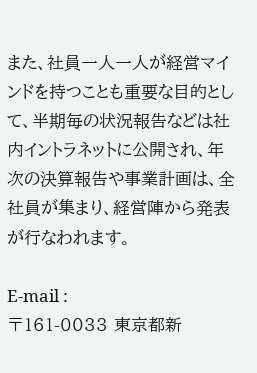また、社員一人一人が経営マインドを持つことも重要な目的として、半期毎の状況報告などは社内イントラネットに公開され、年次の決算報告や事業計画は、全社員が集まり、経営陣から発表が行なわれます。

E-mail :
〒161-0033 東京都新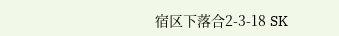宿区下落合2-3-18 SK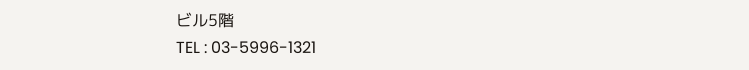ビル5階
TEL : 03-5996-1321